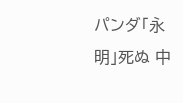パンダ「永明」死ぬ 中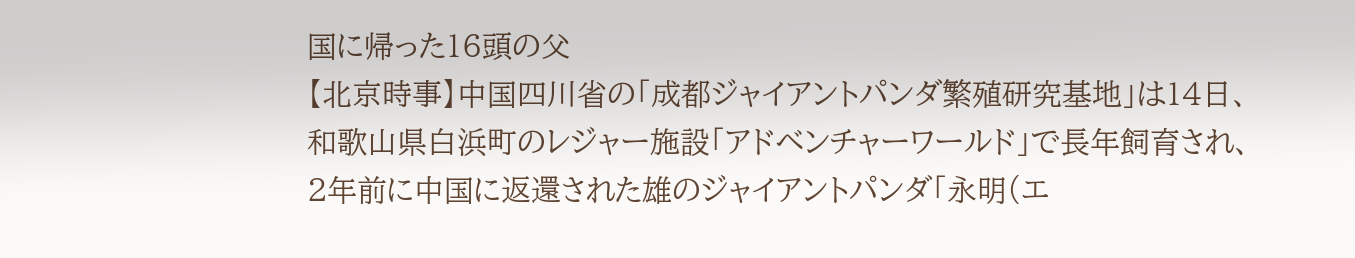国に帰った16頭の父
【北京時事】中国四川省の「成都ジャイアントパンダ繁殖研究基地」は14日、和歌山県白浜町のレジャー施設「アドベンチャーワールド」で長年飼育され、2年前に中国に返還された雄のジャイアントパンダ「永明(エ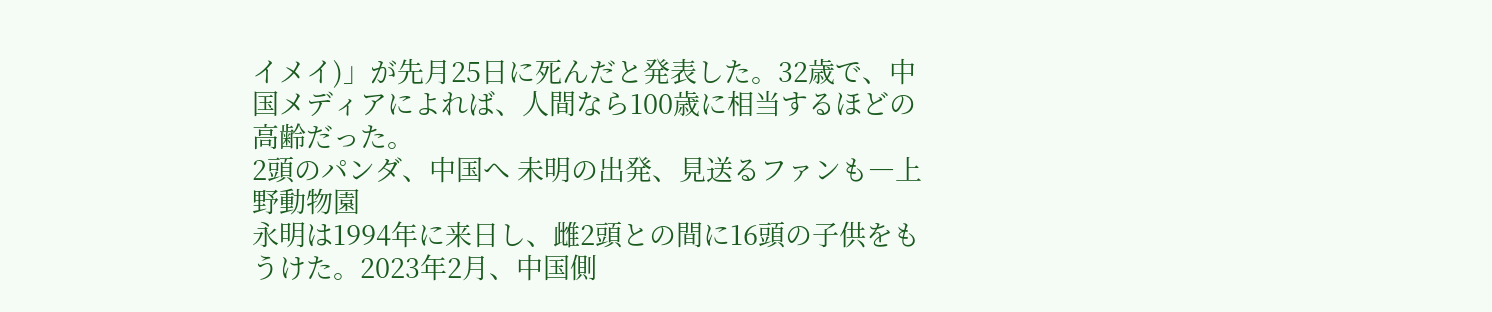イメイ)」が先月25日に死んだと発表した。32歳で、中国メディアによれば、人間なら100歳に相当するほどの高齢だった。
2頭のパンダ、中国へ 未明の出発、見送るファンも―上野動物園
永明は1994年に来日し、雌2頭との間に16頭の子供をもうけた。2023年2月、中国側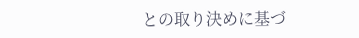との取り決めに基づ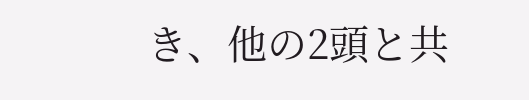き、他の2頭と共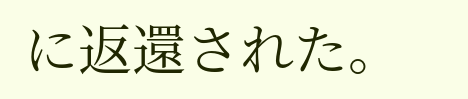に返還された。